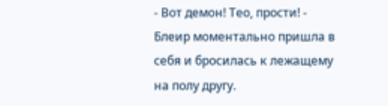- Вот демон! Тео, прости! - Блеир моментально пришла в себя и бросилась к лежащему на полу другу.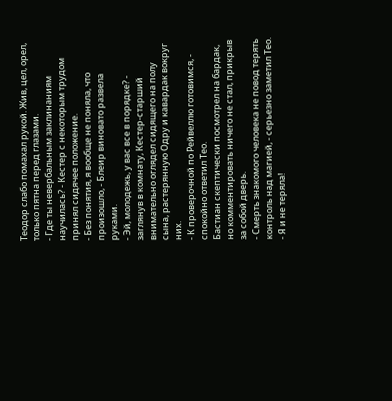Теодор слабо помахал рукой. Жив, цел, орел, только пятна перед глазами.
- Где ты невербальным заклинаниям научилась? - Кестер с некоторым трудом принял сидячее положение.
- Без понятия, я вообще не поняла, что произошло, - Блеир виновато развела руками.
- Эй, молодежь, у вас все в порядке? - заглянув в комнату, Кестер-старший внимательно оглядел сидящего на полу сына, растерянную Одру и кавардак вокруг них.
- К проверочной по Рейвеллю готовимся, - спокойно ответил Тео.
Бастиан скептически посмотрел на бардак, но комментировать ничего не стал, прикрыв за собой дверь.
- Смерть знакомого человека не повод терять контроль над магией, - серьезно заметил Тео.
- Я и не теряла!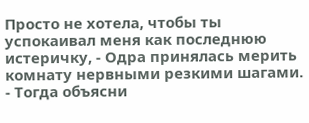Просто не хотела, чтобы ты успокаивал меня как последнюю истеричку, - Одра принялась мерить комнату нервными резкими шагами.
- Тогда объясни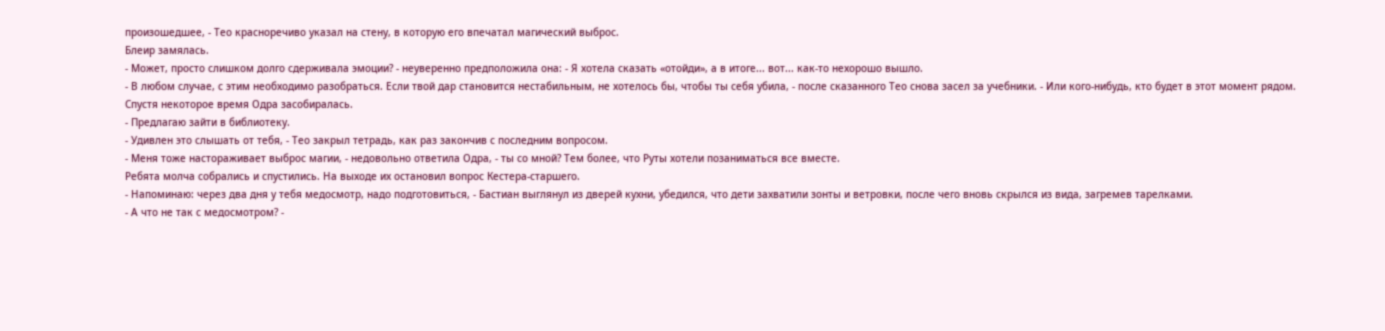произошедшее, - Тео красноречиво указал на стену, в которую его впечатал магический выброс.
Блеир замялась.
- Может, просто слишком долго сдерживала эмоции? - неуверенно предположила она: - Я хотела сказать «отойди», а в итоге... вот... как-то нехорошо вышло.
- В любом случае, с этим необходимо разобраться. Если твой дар становится нестабильным, не хотелось бы, чтобы ты себя убила, - после сказанного Тео снова засел за учебники. - Или кого-нибудь, кто будет в этот момент рядом.
Спустя некоторое время Одра засобиралась.
- Предлагаю зайти в библиотеку.
- Удивлен это слышать от тебя, - Тео закрыл тетрадь, как раз закончив с последним вопросом.
- Меня тоже настораживает выброс магии, - недовольно ответила Одра, - ты со мной? Тем более, что Руты хотели позаниматься все вместе.
Ребята молча собрались и спустились. На выходе их остановил вопрос Кестера-старшего.
- Напоминаю: через два дня у тебя медосмотр, надо подготовиться, - Бастиан выглянул из дверей кухни, убедился, что дети захватили зонты и ветровки, после чего вновь скрылся из вида, загремев тарелками.
- А что не так с медосмотром? -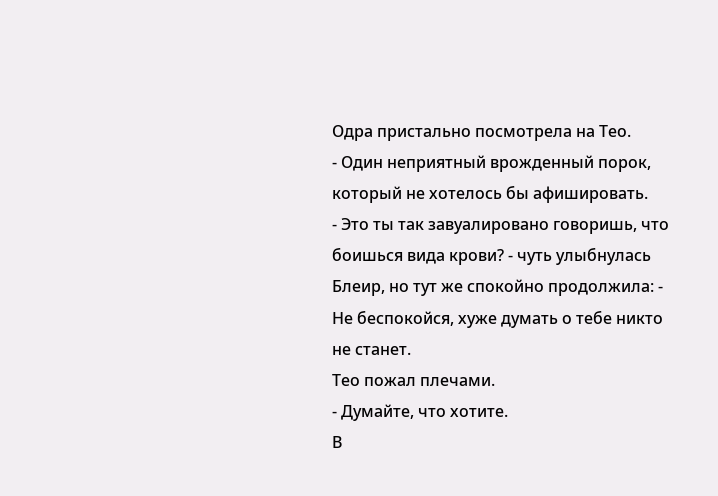Одра пристально посмотрела на Тео.
- Один неприятный врожденный порок, который не хотелось бы афишировать.
- Это ты так завуалировано говоришь, что боишься вида крови? - чуть улыбнулась Блеир, но тут же спокойно продолжила: - Не беспокойся, хуже думать о тебе никто не станет.
Тео пожал плечами.
- Думайте, что хотите.
В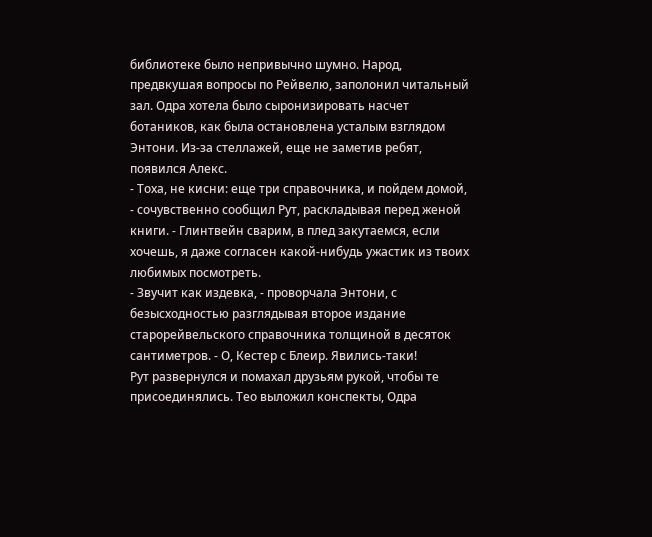библиотеке было непривычно шумно. Народ, предвкушая вопросы по Рейвелю, заполонил читальный зал. Одра хотела было сыронизировать насчет ботаников, как была остановлена усталым взглядом Энтони. Из-за стеллажей, еще не заметив ребят, появился Алекс.
- Тоха, не кисни: еще три справочника, и пойдем домой, - сочувственно сообщил Рут, раскладывая перед женой книги. - Глинтвейн сварим, в плед закутаемся, если хочешь, я даже согласен какой-нибудь ужастик из твоих любимых посмотреть.
- Звучит как издевка, - проворчала Энтони, с безысходностью разглядывая второе издание старорейвельского справочника толщиной в десяток сантиметров. - О, Кестер с Блеир. Явились-таки!
Рут развернулся и помахал друзьям рукой, чтобы те присоединялись. Тео выложил конспекты, Одра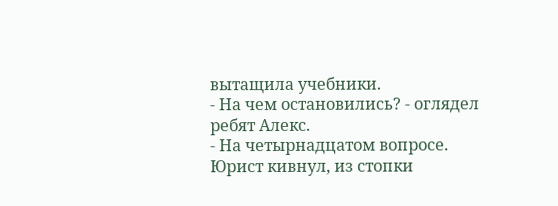вытащила учебники.
- На чем остановились? - оглядел ребят Алекс.
- На четырнадцатом вопросе.
Юрист кивнул, из стопки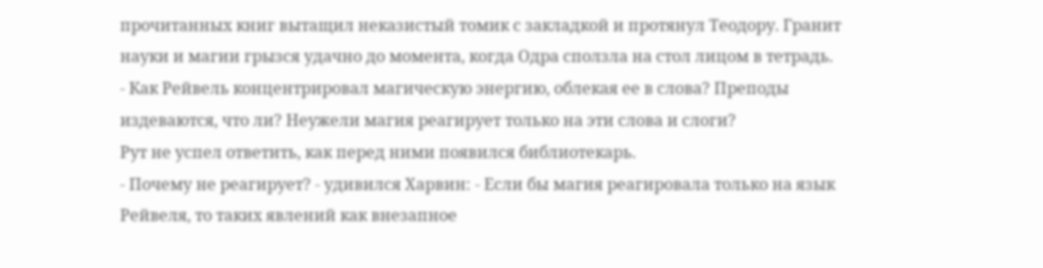прочитанных книг вытащил неказистый томик с закладкой и протянул Теодору. Гранит науки и магии грызся удачно до момента, когда Одра сползла на стол лицом в тетрадь.
- Как Рейвель концентрировал магическую энергию, облекая ее в слова? Преподы издеваются, что ли? Неужели магия реагирует только на эти слова и слоги?
Рут не успел ответить, как перед ними появился библиотекарь.
- Почему не реагирует? - удивился Харвин: - Если бы магия реагировала только на язык Рейвеля, то таких явлений как внезапное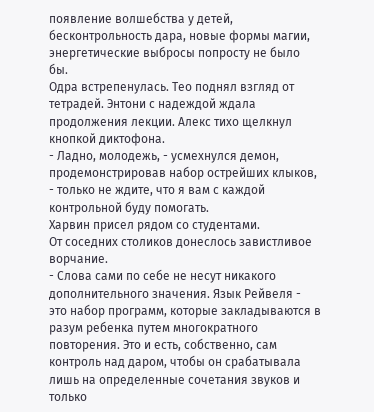появление волшебства у детей, бесконтрольность дара, новые формы магии, энергетические выбросы попросту не было бы.
Одра встрепенулась. Тео поднял взгляд от тетрадей. Энтони с надеждой ждала продолжения лекции. Алекс тихо щелкнул кнопкой диктофона.
- Ладно, молодежь, - усмехнулся демон, продемонстрировав набор острейших клыков, - только не ждите, что я вам с каждой контрольной буду помогать.
Харвин присел рядом со студентами.
От соседних столиков донеслось завистливое ворчание.
- Слова сами по себе не несут никакого дополнительного значения. Язык Рейвеля - это набор программ, которые закладываются в разум ребенка путем многократного повторения. Это и есть, собственно, сам контроль над даром, чтобы он срабатывала лишь на определенные сочетания звуков и только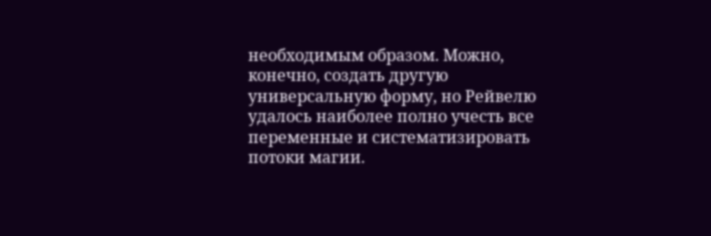необходимым образом. Можно, конечно, создать другую универсальную форму, но Рейвелю удалось наиболее полно учесть все переменные и систематизировать потоки магии.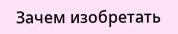Зачем изобретать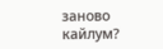заново кайлум?